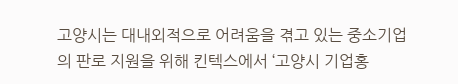고양시는 대내외적으로 어려움을 겪고 있는 중소기업의 판로 지원을 위해 킨텍스에서 ‘고양시 기업홍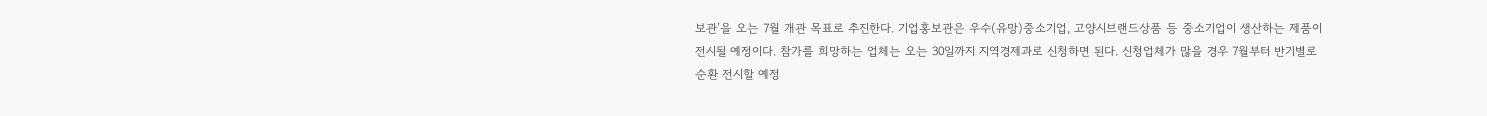보관’을 오는 7월 개관 목표로 추진한다. 기업홍보관은 우수(유망)중소기업, 고양시브랜드상품 등 중소기업이 생산하는 제품이 전시될 예정이다. 참가를 희망하는 업체는 오는 30일까지 지역경제과로 신청하면 된다. 신청업체가 많을 경우 7월부터 반기별로 순환 전시할 예정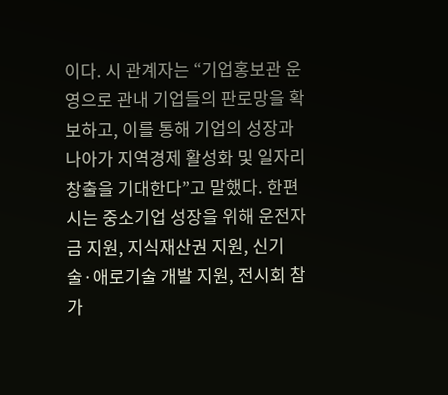이다. 시 관계자는 “기업홍보관 운영으로 관내 기업들의 판로망을 확보하고, 이를 통해 기업의 성장과 나아가 지역경제 활성화 및 일자리 창출을 기대한다”고 말했다. 한편 시는 중소기업 성장을 위해 운전자금 지원, 지식재산권 지원, 신기술·애로기술 개발 지원, 전시회 참가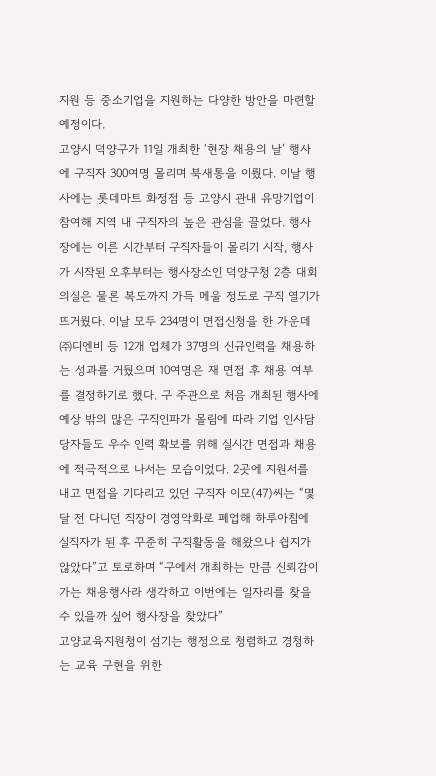지원 등 중소기업을 지원하는 다양한 방안을 마련할 예정이다.
고양시 덕양구가 11일 개최한 ‘현장 채용의 날’ 행사에 구직자 300여명 몰리며 북새통을 이뤘다. 이날 행사에는 롯데마트 화정점 등 고양시 관내 유망기업이 참여해 지역 내 구직자의 높은 관심을 끌었다. 행사장에는 이른 시간부터 구직자들이 몰리기 시작, 행사가 시작된 오후부터는 행사장소인 덕양구청 2층 대회의실은 물론 복도까지 가득 메울 정도로 구직 열기가 뜨거웠다. 이날 모두 234명이 면접신청을 한 가운데 ㈜디엔비 등 12개 업체가 37명의 신규인력을 채용하는 성과를 거뒀으며 10여명은 재 면접 후 채용 여부를 결정하기로 했다. 구 주관으로 처음 개최된 행사에 예상 밖의 많은 구직인파가 몰림에 따라 기업 인사담당자들도 우수 인력 확보를 위해 실시간 면접과 채용에 적극적으로 나서는 모습이었다. 2곳에 지원서를 내고 면접을 기다리고 있던 구직자 이모(47)씨는 “몇 달 전 다니던 직장이 경영악화로 폐업해 하루아침에 실직자가 된 후 꾸준히 구직활동을 해왔으나 쉽지가 않았다”고 토로하며 “구에서 개최하는 만큼 신뢰감이 가는 채용행사라 생각하고 이번에는 일자리를 찾을 수 있을까 싶어 행사장을 찾았다”
고양교육지원청이 섬기는 행정으로 청렴하고 경청하는 교육 구현을 위한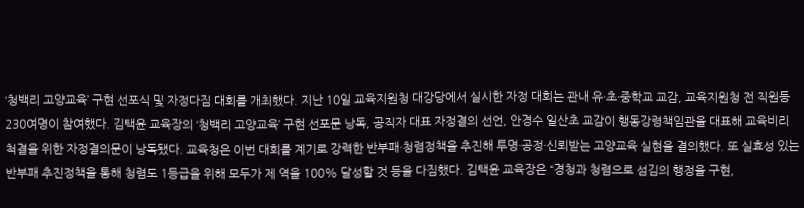‘청백리 고양교육’ 구현 선포식 및 자정다짐 대회를 개최했다. 지난 10일 교육지원청 대강당에서 실시한 자정 대회는 관내 유·초·중학교 교감, 교육지원청 전 직원등 230여명이 참여했다. 김택윤 교육장의 ‘청백리 고양교육’ 구현 선포문 낭독, 공직자 대표 자정결의 선언, 안경수 일산초 교감이 행동강령책임관을 대표해 교육비리 척결을 위한 자정결의문이 낭독됐다. 교육청은 이번 대회를 계기로 강력한 반부패·청렴정책을 추진해 투명·공정·신뢰받는 고양교육 실현을 결의했다. 또 실효성 있는 반부패 추진정책을 통해 청렴도 1등급을 위해 모두가 제 역을 100% 달성할 것 등을 다짐했다. 김택윤 교육장은 “경청과 청렴으로 섬김의 행정을 구현,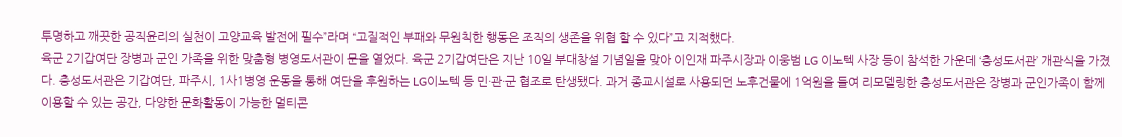투명하고 깨끗한 공직윤리의 실천이 고양교육 발전에 필수”라며 “고질적인 부패와 무원칙한 행동은 조직의 생존을 위협 할 수 있다”고 지적했다.
육군 2기갑여단 장병과 군인 가족을 위한 맞춤형 병영도서관이 문을 열었다. 육군 2기갑여단은 지난 10일 부대창설 기념일을 맞아 이인재 파주시장과 이웅범 LG 이노텍 사장 등이 참석한 가운데 ‘충성도서관’ 개관식을 가졌다. 충성도서관은 기갑여단, 파주시, 1사1병영 운동을 통해 여단을 후원하는 LG이노텍 등 민·관·군 협조로 탄생됐다. 과거 종교시설로 사용되던 노후건물에 1억원을 들여 리모델링한 충성도서관은 장병과 군인가족이 함께 이용할 수 있는 공간, 다양한 문화활동이 가능한 멀티콘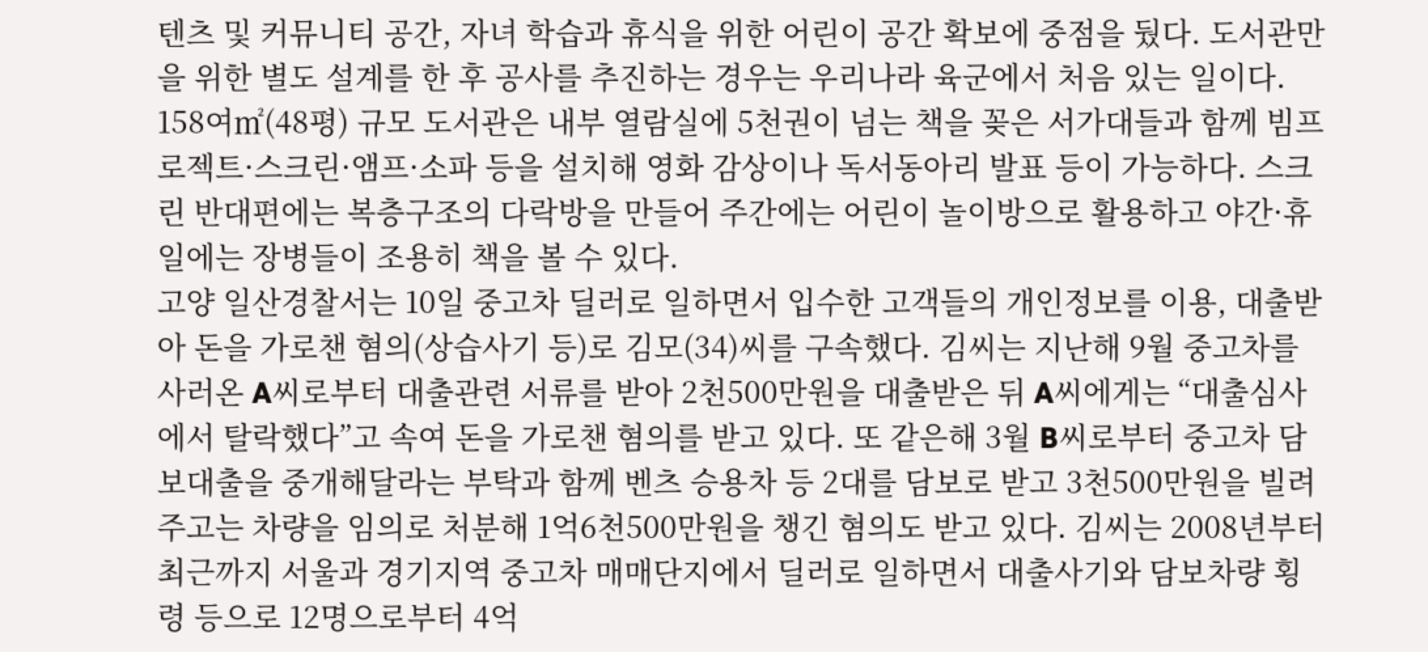텐츠 및 커뮤니티 공간, 자녀 학습과 휴식을 위한 어린이 공간 확보에 중점을 뒀다. 도서관만을 위한 별도 설계를 한 후 공사를 추진하는 경우는 우리나라 육군에서 처음 있는 일이다. 158여㎡(48평) 규모 도서관은 내부 열람실에 5천권이 넘는 책을 꽂은 서가대들과 함께 빔프로젝트·스크린·앰프·소파 등을 설치해 영화 감상이나 독서동아리 발표 등이 가능하다. 스크린 반대편에는 복층구조의 다락방을 만들어 주간에는 어린이 놀이방으로 활용하고 야간·휴일에는 장병들이 조용히 책을 볼 수 있다.
고양 일산경찰서는 10일 중고차 딜러로 일하면서 입수한 고객들의 개인정보를 이용, 대출받아 돈을 가로챈 혐의(상습사기 등)로 김모(34)씨를 구속했다. 김씨는 지난해 9월 중고차를 사러온 A씨로부터 대출관련 서류를 받아 2천500만원을 대출받은 뒤 A씨에게는 “대출심사에서 탈락했다”고 속여 돈을 가로챈 혐의를 받고 있다. 또 같은해 3월 B씨로부터 중고차 담보대출을 중개해달라는 부탁과 함께 벤츠 승용차 등 2대를 담보로 받고 3천500만원을 빌려주고는 차량을 임의로 처분해 1억6천500만원을 챙긴 혐의도 받고 있다. 김씨는 2008년부터 최근까지 서울과 경기지역 중고차 매매단지에서 딜러로 일하면서 대출사기와 담보차량 횡령 등으로 12명으로부터 4억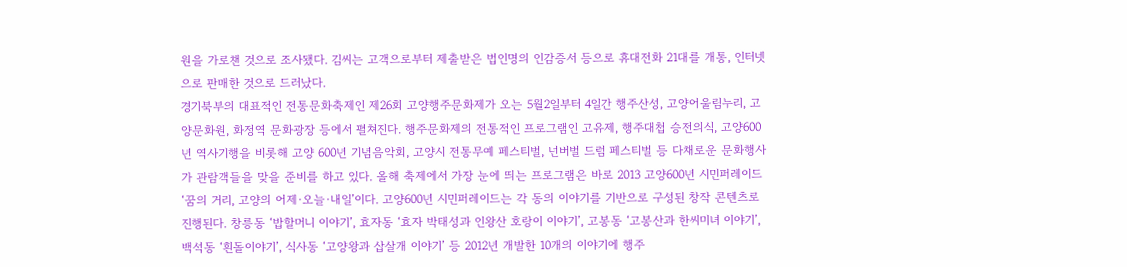원을 가로챈 것으로 조사됐다. 김씨는 고객으로부터 제출받은 법인명의 인감증서 등으로 휴대전화 21대를 개통, 인터넷으로 판매한 것으로 드러났다.
경기북부의 대표적인 전통문화축제인 제26회 고양행주문화제가 오는 5월2일부터 4일간 행주산성, 고양어울림누리, 고양문화원, 화정역 문화광장 등에서 펼쳐진다. 행주문화제의 전통적인 프로그램인 고유제, 행주대첩 승전의식, 고양600년 역사기행을 비롯해 고양 600년 기념음악회, 고양시 전통무예 페스티벌, 넌버벌 드럼 페스티벌 등 다채로운 문화행사가 관람객들을 맞을 준비를 하고 있다. 올해 축제에서 가장 눈에 띄는 프로그램은 바로 2013 고양600년 시민퍼레이드 ‘꿈의 거리, 고양의 어제·오늘·내일’이다. 고양600년 시민퍼레이드는 각 동의 이야기를 기반으로 구성된 창작 콘텐츠로 진행된다. 창릉동 ‘밥할머니 이야기’, 효자동 ‘효자 박태성과 인왕산 호랑이 이야기’, 고봉동 ‘고봉산과 한씨미녀 이야기’, 백석동 ‘흰돌이야기’, 식사동 ‘고양왕과 삽살개 이야기’ 등 2012년 개발한 10개의 이야기에 행주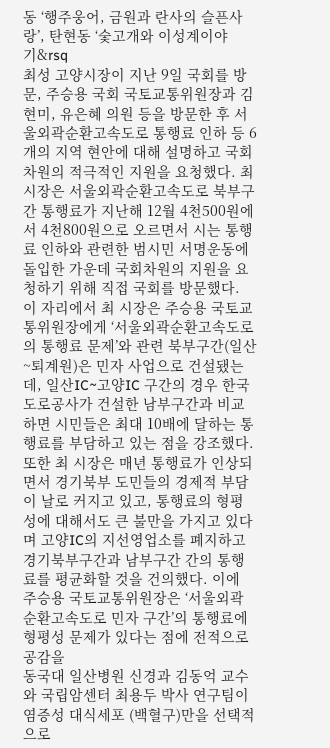동 ‘행주웅어, 금원과 란사의 슬픈사랑’, 탄현동 ‘숯고개와 이성계이야기&rsq
최성 고양시장이 지난 9일 국회를 방문, 주승용 국회 국토교통위원장과 김현미, 유은혜 의원 등을 방문한 후 서울외곽순환고속도로 통행료 인하 등 6개의 지역 현안에 대해 설명하고 국회차원의 적극적인 지원을 요청했다. 최 시장은 서울외곽순환고속도로 북부구간 통행료가 지난해 12월 4천500원에서 4천800원으로 오르면서 시는 통행료 인하와 관련한 범시민 서명운동에 돌입한 가운데 국회차원의 지원을 요청하기 위해 직접 국회를 방문했다. 이 자리에서 최 시장은 주승용 국토교통위원장에게 ‘서울외곽순환고속도로의 통행료 문제’와 관련 북부구간(일산~퇴계원)은 민자 사업으로 건설됐는데, 일산IC~고양IC 구간의 경우 한국도로공사가 건설한 남부구간과 비교하면 시민들은 최대 10배에 달하는 통행료를 부담하고 있는 점을 강조했다. 또한 최 시장은 매년 통행료가 인상되면서 경기북부 도민들의 경제적 부담이 날로 커지고 있고, 통행료의 형평성에 대해서도 큰 불만을 가지고 있다며 고양IC의 지선영업소를 폐지하고 경기북부구간과 남부구간 간의 통행료를 평균화할 것을 건의했다. 이에 주승용 국토교통위원장은 ‘서울외곽순환고속도로 민자 구간’의 통행료에 형평성 문제가 있다는 점에 전적으로 공감을
동국대 일산병원 신경과 김동억 교수와 국립암센터 최용두 박사 연구팀이 염증성 대식세포 (백혈구)만을 선택적으로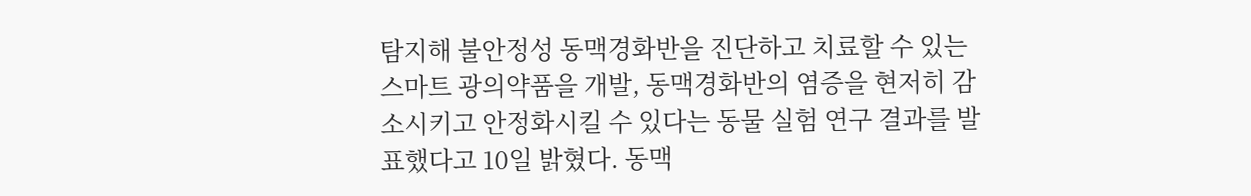탐지해 불안정성 동맥경화반을 진단하고 치료할 수 있는 스마트 광의약품을 개발, 동맥경화반의 염증을 현저히 감소시키고 안정화시킬 수 있다는 동물 실험 연구 결과를 발표했다고 10일 밝혔다. 동맥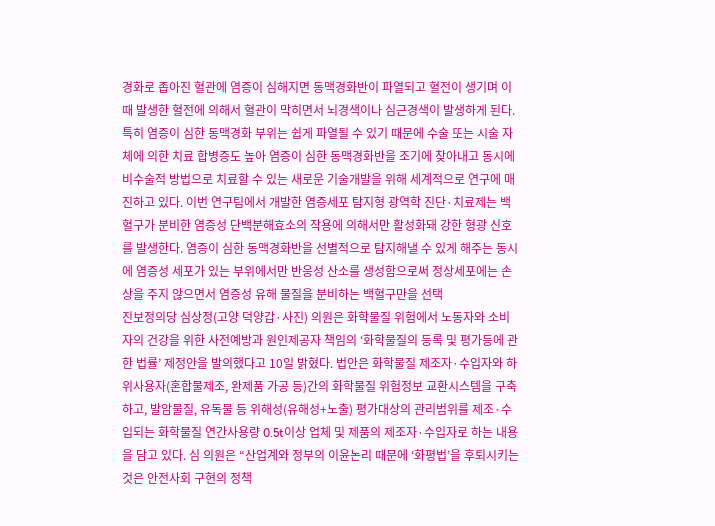경화로 좁아진 혈관에 염증이 심해지면 동맥경화반이 파열되고 혈전이 생기며 이때 발생한 혈전에 의해서 혈관이 막히면서 뇌경색이나 심근경색이 발생하게 된다. 특히 염증이 심한 동맥경화 부위는 쉽게 파열될 수 있기 때문에 수술 또는 시술 자체에 의한 치료 합병증도 높아 염증이 심한 동맥경화반을 조기에 찾아내고 동시에 비수술적 방법으로 치료할 수 있는 새로운 기술개발을 위해 세계적으로 연구에 매진하고 있다. 이번 연구팀에서 개발한 염증세포 탐지형 광역학 진단·치료제는 백혈구가 분비한 염증성 단백분해효소의 작용에 의해서만 활성화돼 강한 형광 신호를 발생한다. 염증이 심한 동맥경화반을 선별적으로 탐지해낼 수 있게 해주는 동시에 염증성 세포가 있는 부위에서만 반응성 산소를 생성함으로써 정상세포에는 손상을 주지 않으면서 염증성 유해 물질을 분비하는 백혈구만을 선택
진보정의당 심상정(고양 덕양갑·사진) 의원은 화학물질 위험에서 노동자와 소비자의 건강을 위한 사전예방과 원인제공자 책임의 ‘화학물질의 등록 및 평가등에 관한 법률’ 제정안을 발의했다고 10일 밝혔다. 법안은 화학물질 제조자·수입자와 하위사용자(혼합물제조, 완제품 가공 등)간의 화학물질 위험정보 교환시스템을 구축하고, 발암물질, 유독물 등 위해성(유해성+노출) 평가대상의 관리범위를 제조·수입되는 화학물질 연간사용량 0.5t이상 업체 및 제품의 제조자·수입자로 하는 내용을 담고 있다. 심 의원은 “산업계와 정부의 이윤논리 때문에 ‘화평법’을 후퇴시키는 것은 안전사회 구현의 정책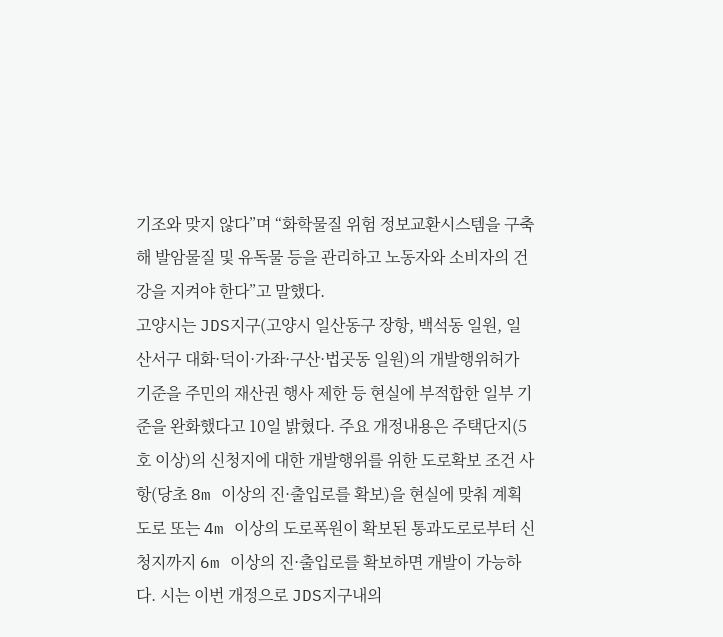기조와 맞지 않다”며 “화학물질 위험 정보교환시스템을 구축해 발암물질 및 유독물 등을 관리하고 노동자와 소비자의 건강을 지켜야 한다”고 말했다.
고양시는 JDS지구(고양시 일산동구 장항, 백석동 일원, 일산서구 대화·덕이·가좌·구산·법곳동 일원)의 개발행위허가 기준을 주민의 재산권 행사 제한 등 현실에 부적합한 일부 기준을 완화했다고 10일 밝혔다. 주요 개정내용은 주택단지(5호 이상)의 신청지에 대한 개발행위를 위한 도로확보 조건 사항(당초 8m 이상의 진·출입로를 확보)을 현실에 맞춰 계획도로 또는 4m 이상의 도로폭원이 확보된 통과도로로부터 신청지까지 6m 이상의 진·출입로를 확보하면 개발이 가능하다. 시는 이번 개정으로 JDS지구내의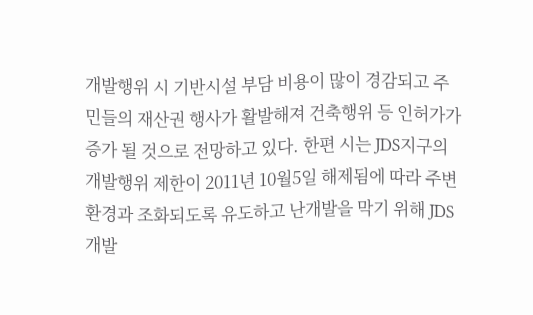개발행위 시 기반시설 부담 비용이 많이 경감되고 주민들의 재산권 행사가 활발해져 건축행위 등 인허가가 증가 될 것으로 전망하고 있다. 한편 시는 JDS지구의 개발행위 제한이 2011년 10월5일 해제됨에 따라 주변 환경과 조화되도록 유도하고 난개발을 막기 위해 JDS 개발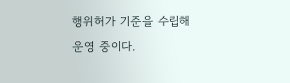행위허가 기준을 수립해 운영 중이다.